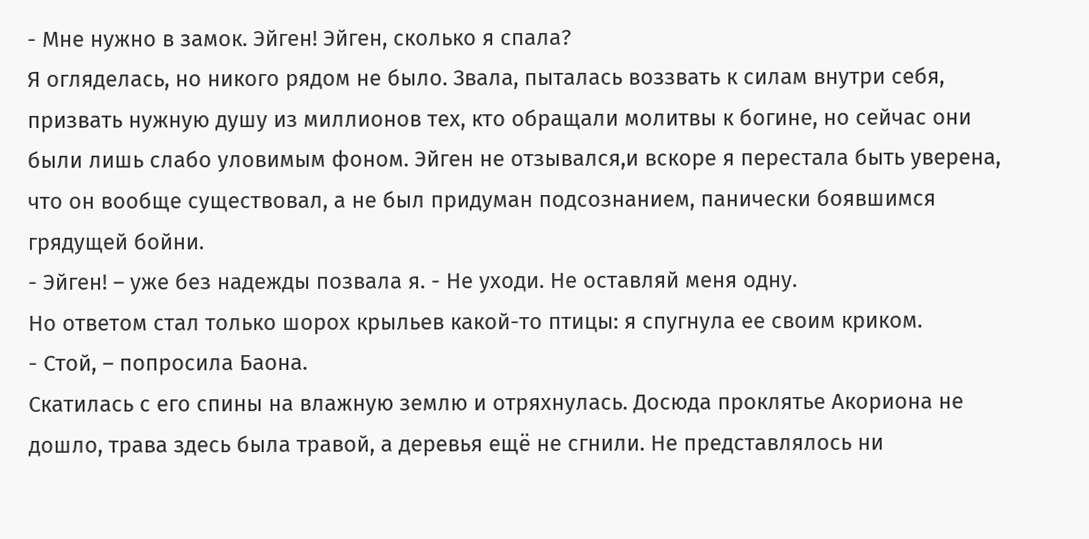- Мне нужно в замок. Эйген! Эйген, сколько я спала?
Я огляделась, но никого рядом не было. Звала, пыталась воззвать к силам внутри себя, призвать нужную душу из миллионов тех, кто обращали молитвы к богине, но сейчас они были лишь слабо уловимым фоном. Эйген не отзывался,и вскоре я перестала быть уверена, что он вообще существовал, а не был придуман подсознанием, панически боявшимся грядущей бойни.
- Эйген! – уже без надежды позвала я. - Не уходи. Не оcтавляй меня одну.
Но ответом стал только шорох крыльев какой-то птицы: я спугнула ее своим криком.
- Стой, – попросила Баона.
Скатилась с его спины на влажную землю и отряхнулась. Досюда проклятье Акориона не дошло, трава здесь была травой, а деревья ещё не сгнили. Не представлялось ни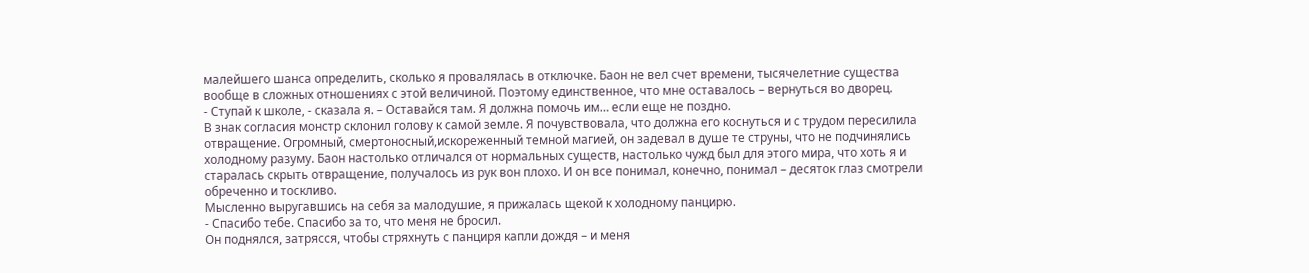малейшего шанса определить, сколько я провалялась в отключке. Баон не вел счет времени, тысячелетние существа вообще в сложных отношениях с этой величиной. Поэтому единственное, что мне оставалось – вернуться во дворец.
- Ступай к школе, - сказала я. – Оставайся там. Я должна помочь им… если еще не поздно.
В знак согласия монстр склонил голову к самой земле. Я почувствовала, что должна его коснуться и с трудом пересилила отвращение. Огромный, смертоносный,искореженный темной магией, он задевал в душе те струны, что не подчинялись холодному разуму. Баон настолько отличался от нормальных существ, настолько чужд был для этого мира, что хоть я и старалась скрыть отвращение, получалось из рук вон плохо. И он все понимал, конечно, понимал – десяток глаз смотрели обреченно и тоскливо.
Мысленно выругавшись на себя за малодушие, я прижалась щекой к холодному панцирю.
- Спасибо тебе. Спасибо за то, что меня не бросил.
Он поднялся, затрясся, чтобы стряхнуть с панциря капли дождя – и меня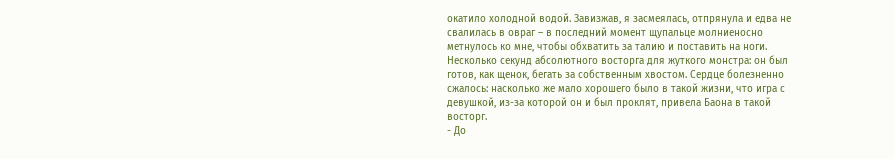окатило холодной водой. Завизжав, я засмеялась, отпрянула и едва не свалилась в овраг – в последний момент щупальце молниеносно метнулось ко мне, чтобы обхватить за талию и поставить на ноги. Несколько секунд абсолютного восторга для жуткого монстра: он был готов, как щенок, бегать за собственным хвостом. Сердце болезненно сжалось: насколько же мало хорошего было в такой жизни, что игра с девушкой, из-за которой он и был проклят, привела Баона в такой восторг.
- До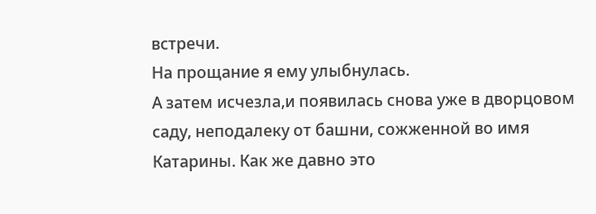встречи.
На прощание я ему улыбнулась.
А затем исчезла,и появилась снова уже в дворцовом саду, неподалеку от башни, сожженной во имя Катарины. Как же давно это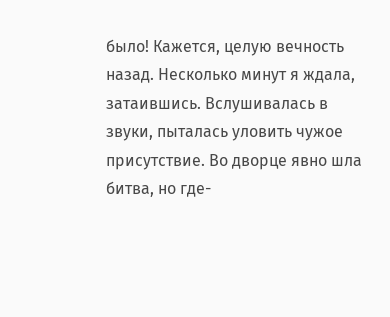было! Кажется, целую вечность назад. Несколько минут я ждала, затаившись. Вслушивалась в звуки, пыталась уловить чужое присутствие. Во дворце явно шла битва, но где-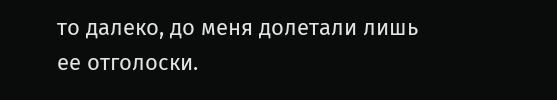то далеко, до меня долетали лишь ее отголоски.